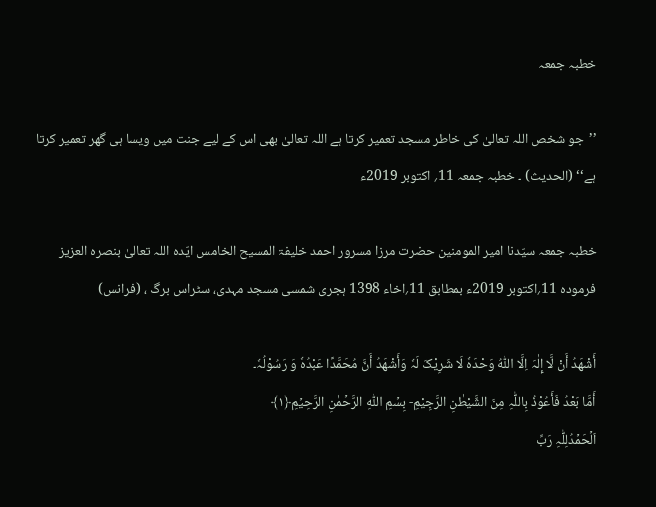خطبہ جمعہ

’’جو شخص اللہ تعالیٰ کی خاطر مسجد تعمیر کرتا ہے اللہ تعالیٰ بھی اس کے لیے جنت میں ویسا ہی گھر تعمیر کرتا ہے‘‘ (الحدیث) ۔ خطبہ جمعہ 11؍ اکتوبر 2019ء

خطبہ جمعہ سیّدنا امیر المومنین حضرت مرزا مسرور احمد خلیفۃ المسیح الخامس ایّدہ اللہ تعالیٰ بنصرہ العزیز
فرمودہ 11؍اکتوبر 2019ء بمطابق 11؍اخاء 1398 ہجری شمسی مسجد مہدی، سٹراس برگ ، (فرانس)

أَشْھَدُ أَنْ لَّا إِلٰہَ اِلَّا اللّٰہُ وَحْدَہٗ لَا شَرِيْکَ لَہٗ وَأَشْھَدُ أَنَّ مُحَمَّدًا عَبْدُہٗ وَ رَسُوْلُہٗ۔
أَمَّا بَعْدُ فَأَعُوْذُ بِاللّٰہِ مِنَ الشَّيْطٰنِ الرَّجِيْمِ- بِسۡمِ اللّٰہِ الرَّحۡمٰنِ الرَّحِیۡمِ﴿۱﴾
اَلۡحَمۡدُلِلّٰہِ رَبِّ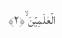الۡعٰلَمِیۡنَ ۙ﴿۲﴾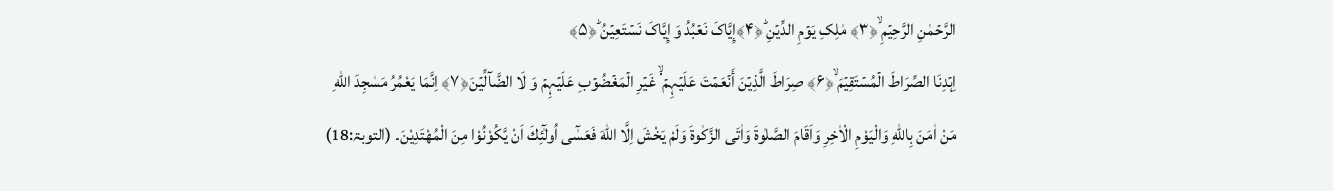الرَّحۡمٰنِ الرَّحِیۡمِ ۙ﴿۳﴾ مٰلِکِ یَوۡمِ الدِّیۡنِ ؕ﴿۴﴾إِیَّاکَ نَعۡبُدُ وَ إِیَّاکَ نَسۡتَعِیۡنُ ؕ﴿۵﴾
اِہۡدِنَا الصِّرَاطَ الۡمُسۡتَقِیۡمَ ۙ﴿۶﴾ صِرَاطَ الَّذِیۡنَ أَنۡعَمۡتَ عَلَیۡہِمۡ ۬ۙ غَیۡرِ الۡمَغۡضُوۡبِ عَلَیۡہِمۡ وَ لَا الضَّآلِّیۡنَ﴿۷﴾ اِنَّمَا يَعْمُرُ مَسٰجِدَ اللّٰهِ مَنْ اٰمَنَ بِاللّٰهِ وَالْيَوْمِ الْاٰخِرِ وَاَقَامَ الصَّلٰوةَ وَاٰتَى الزَّكٰوةَ وَلَمْ يَخْشَ اِلَّا اللّٰهَ فَعَسٰٓى اُولٰٓئِكَ اَنْ يَّكُوْنُوْا مِنَ الْمُهْتَدِيْنَ۔ (التوبۃ:18)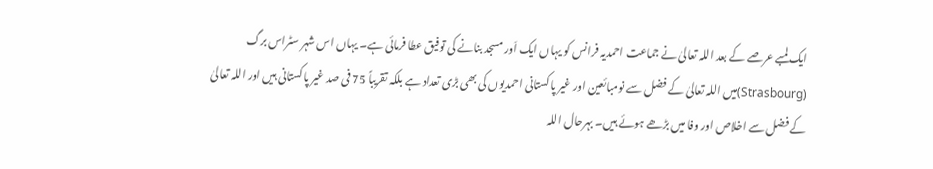ایک لمبے عرصے کے بعد اللہ تعالیٰ نے جماعت احمدیہ فرانس کو یہاں ایک اَور مسجد بنانے کی توفیق عطا فرمائی ہے۔ یہاں اس شہر سٹراس برگ (Strasbourg)میں اللہ تعالیٰ کے فضل سے نومبائعین اور غیر پاکستانی احمدیوں کی بھی بڑی تعداد ہے بلکہ تقریباً 75 فی صد غیر پاکستانی ہیں اور اللہ تعالیٰ کے فضل سے اخلاص اور وفا میں بڑھے ہوئے ہیں۔ بہرحال اللہ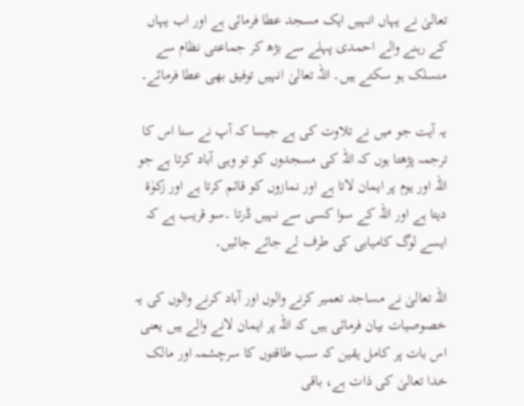تعالیٰ نے یہاں انہیں ایک مسجد عطا فرمائی ہے اور اب یہاں کے رہنے والے احمدی پہلے سے بڑھ کر جماعتی نظام سے منسلک ہو سکتے ہیں۔ اللہ تعالیٰ انہیں توفیق بھی عطا فرمائے۔

یہ آیت جو میں نے تلاوت کی ہے جیسا کہ آپ نے سنا اس کا ترجمہ پڑھتا ہوں کہ اللہ کی مسجدوں کو تو وہی آباد کرتا ہے جو اللہ اور یوم پر ایمان لاتا ہے اور نمازوں کو قائم کرتا ہے اور زکوٰة دیتا ہے اور اللہ کے سوا کسی سے نہیں ڈرتا ۔سو قریب ہے کہ ایسے لوگ کامیابی کی طرف لے جائے جائیں۔

اللہ تعالیٰ نے مساجد تعمیر کرنے والوں اور آباد کرنے والوں کی یہ خصوصیات بیان فرمائی ہیں کہ اللہ پر ایمان لانے والے ہیں یعنی اس بات پر کامل یقین کہ سب طاقتوں کا سرچشمہ اور مالک خدا تعالیٰ کی ذات ہے، باقی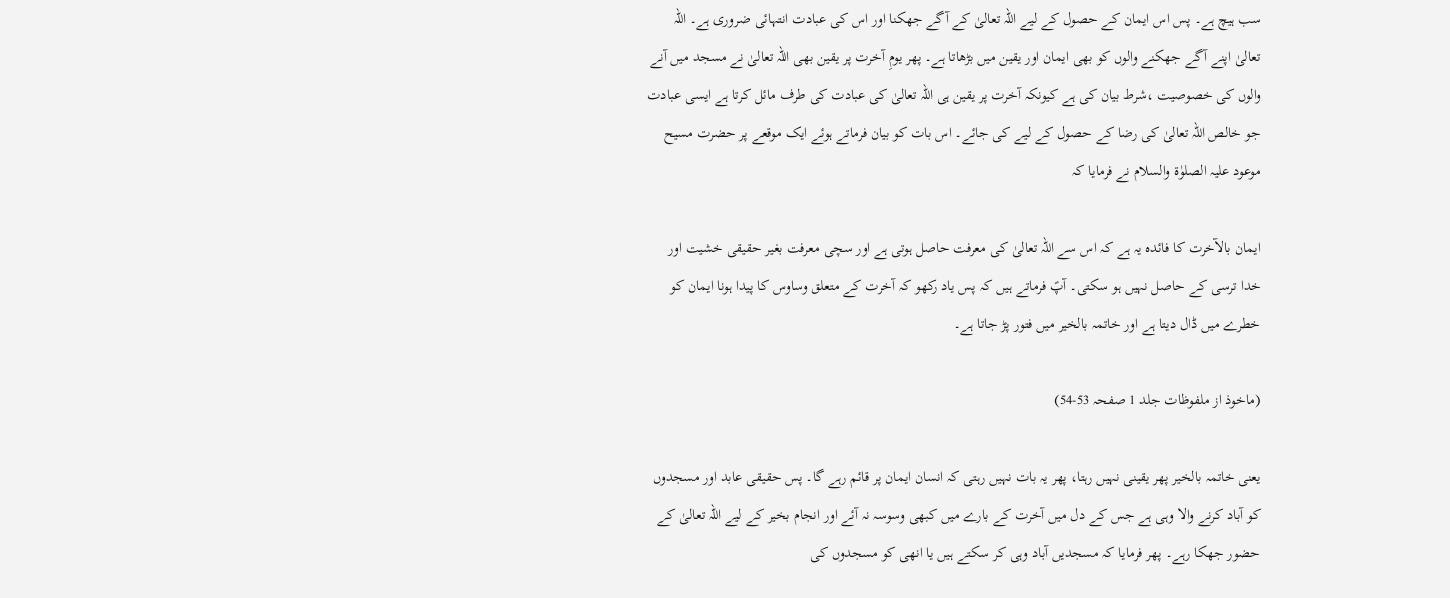سب ہیچ ہے۔ پس اس ایمان کے حصول کے لیے اللہ تعالیٰ کے آگے جھکنا اور اس کی عبادت انتہائی ضروری ہے۔ اللہ تعالیٰ اپنے آگے جھکنے والوں کو بھی ایمان اور یقین میں بڑھاتا ہے۔ پھر یومِ آخرت پر یقین بھی اللہ تعالیٰ نے مسجد میں آنے والوں کی خصوصیت ،شرط بیان کی ہے کیونکہ آخرت پر یقین ہی اللہ تعالیٰ کی عبادت کی طرف مائل کرتا ہے ایسی عبادت جو خالص اللہ تعالیٰ کی رضا کے حصول کے لیے کی جائے۔ اس بات کو بیان فرماتے ہوئے ایک موقعے پر حضرت مسیح موعود علیہ الصلوٰة والسلام نے فرمایا کہ

ایمان بالآخرت کا فائدہ یہ ہے کہ اس سے اللہ تعالیٰ کی معرفت حاصل ہوتی ہے اور سچی معرفت بغیر حقیقی خشیت اور خدا ترسی کے حاصل نہیں ہو سکتی۔ آپؑ فرماتے ہیں کہ پس یاد رکھو کہ آخرت کے متعلق وساوس کا پیدا ہونا ایمان کو خطرے میں ڈال دیتا ہے اور خاتمہ بالخیر میں فتور پڑ جاتا ہے۔

(ماخوذ از ملفوظات جلد 1 صفحہ 53-54)

یعنی خاتمہ بالخیر پھر یقینی نہیں رہتا، پھر یہ بات نہیں رہتی کہ انسان ایمان پر قائم رہے گا۔ پس حقیقی عابد اور مسجدوں کو آباد کرنے والا وہی ہے جس کے دل میں آخرت کے بارے میں کبھی وسوسہ نہ آئے اور انجام بخیر کے لیے اللہ تعالیٰ کے حضور جھکا رہے۔ پھر فرمایا کہ مسجدیں آباد وہی کر سکتے ہیں یا انھی کو مسجدوں کی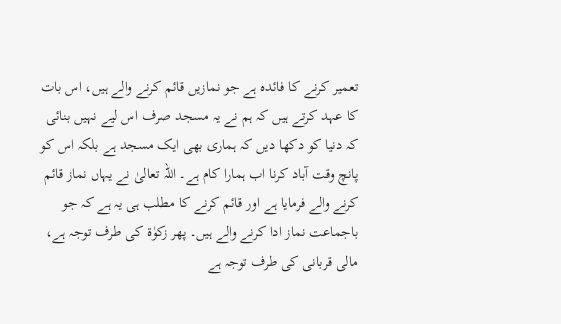تعمیر کرنے کا فائدہ ہے جو نمازیں قائم کرنے والے ہیں، اس بات کا عہد کرتے ہیں کہ ہم نے یہ مسجد صرف اس لیے نہیں بنائی کہ دنیا کو دکھا دیں کہ ہماری بھی ایک مسجد ہے بلکہ اس کو پانچ وقت آباد کرنا اب ہمارا کام ہے۔ اللہ تعالیٰ نے یہاں نماز قائم کرنے والے فرمایا ہے اور قائم کرنے کا مطلب ہی یہ ہے کہ جو باجماعت نماز ادا کرنے والے ہیں۔ پھر زکوٰة کی طرف توجہ ہے، مالی قربانی کی طرف توجہ ہے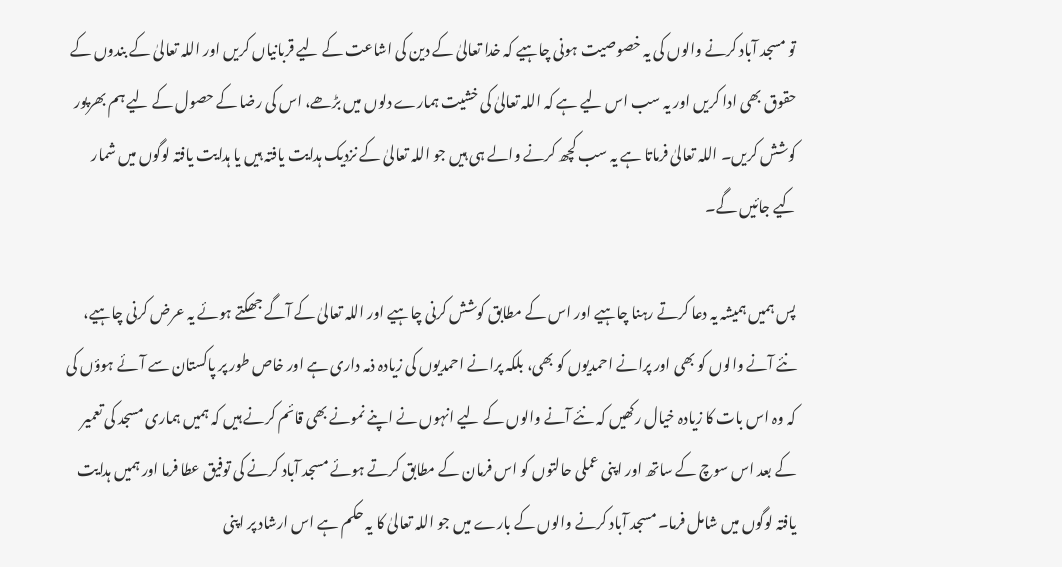تو مسجد آباد کرنے والوں کی یہ خصوصیت ہونی چاہیے کہ خدا تعالیٰ کے دین کی اشاعت کے لیے قربانیاں کریں اور اللہ تعالیٰ کے بندوں کے حقوق بھی ادا کریں اور یہ سب اس لیے ہے کہ اللہ تعالیٰ کی خشیت ہمارے دلوں میں بڑھے، اس کی رضا کے حصول کے لیے ہم بھرپور کوشش کریں۔ اللہ تعالیٰ فرماتا ہے یہ سب کچھ کرنے والے ہی ہیں جو اللہ تعالیٰ کے نزدیک ہدایت یافتہ ہیں یا ہدایت یافتہ لوگوں میں شمار کیے جائیں گے۔

پس ہمیں ہمیشہ یہ دعا کرتے رہنا چاہیے اور اس کے مطابق کوشش کرنی چاہیے اور اللہ تعالیٰ کے آگے جھکتے ہوئے یہ عرض کرنی چاہیے، نئے آنے والوں کو بھی اور پرانے احمدیوں کو بھی، بلکہ پرانے احمدیوں کی زیادہ ذمہ داری ہے اور خاص طور پر پاکستان سے آئے ہوؤں کی کہ وہ اس بات کا زیادہ خیال رکھیں کہ نئے آنے والوں کے لیے انہوں نے اپنے نمونے بھی قائم کرنے ہیں کہ ہمیں ہماری مسجد کی تعمیر کے بعد اس سوچ کے ساتھ اور اپنی عملی حالتوں کو اس فرمان کے مطابق کرتے ہوئے مسجد آباد کرنے کی توفیق عطا فرما اور ہمیں ہدایت یافتہ لوگوں میں شامل فرما۔ مسجد آباد کرنے والوں کے بارے میں جو اللہ تعالیٰ کا یہ حکم ہے اس ارشاد پر اپنی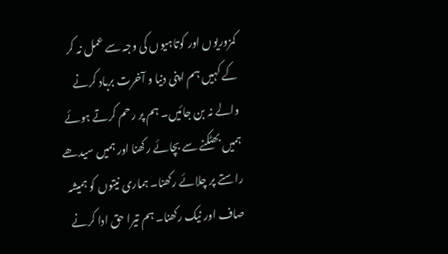کمزوریوں اور کوتاہیوں کی وجہ سے عمل نہ کر کے کہیں ہم اپنی دنیا و آخرت برباد کرنے والے نہ بن جائیں۔ ہم پر رحم کرتے ہوئے ہمیں بھٹکنے سے بچائے رکھنا اور ہمیں سیدھے راستے پر چلائے رکھنا۔ ہماری نیتوں کو ہمیشہ صاف اور نیک رکھنا۔ ہم تیرا حق ادا کرنے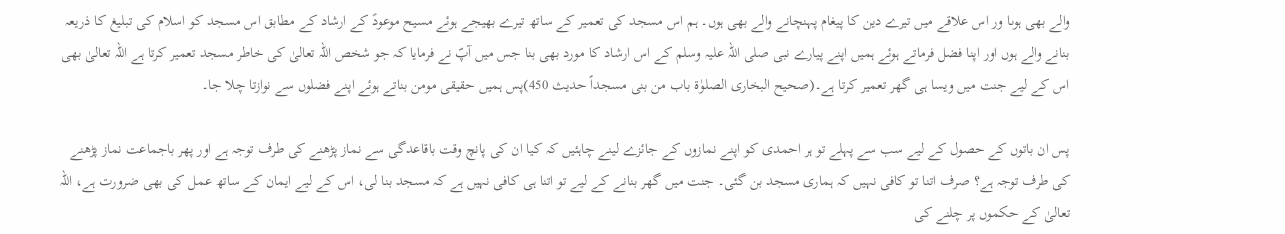والے بھی ہوںا ور اس علاقے میں تیرے دین کا پیغام پہنچانے والے بھی ہوں۔ ہم اس مسجد کی تعمیر کے ساتھ تیرے بھیجے ہوئے مسیح موعودؑ کے ارشاد کے مطابق اس مسجد کو اسلام کی تبلیغ کا ذریعہ بنانے والے ہوں اور اپنا فضل فرماتے ہوئے ہمیں اپنے پیارے نبی صلی اللہ علیہ وسلم کے اس ارشاد کا مورد بھی بنا جس میں آپؐ نے فرمایا کہ جو شخص اللہ تعالیٰ کی خاطر مسجد تعمیر کرتا ہے اللہ تعالیٰ بھی اس کے لیے جنت میں ویسا ہی گھر تعمیر کرتا ہے۔(صحیح البخاری الصلوٰۃ باب من بنی مسجداً حدیث 450)پس ہمیں حقیقی مومن بناتے ہوئے اپنے فضلوں سے نوازتا چلا جا۔

پس ان باتوں کے حصول کے لیے سب سے پہلے تو ہر احمدی کو اپنے نمازوں کے جائزے لینے چاہئیں کہ کیا ان کی پانچ وقت باقاعدگی سے نماز پڑھنے کی طرف توجہ ہے اور پھر باجماعت نماز پڑھنے کی طرف توجہ ہے؟ صرف اتنا تو کافی نہیں کہ ہماری مسجد بن گئی۔ جنت میں گھر بنانے کے لیے تو اتنا ہی کافی نہیں ہے کہ مسجد بنا لی، اس کے لیے ایمان کے ساتھ عمل کی بھی ضرورت ہے، اللہ تعالیٰ کے حکموں پر چلنے کی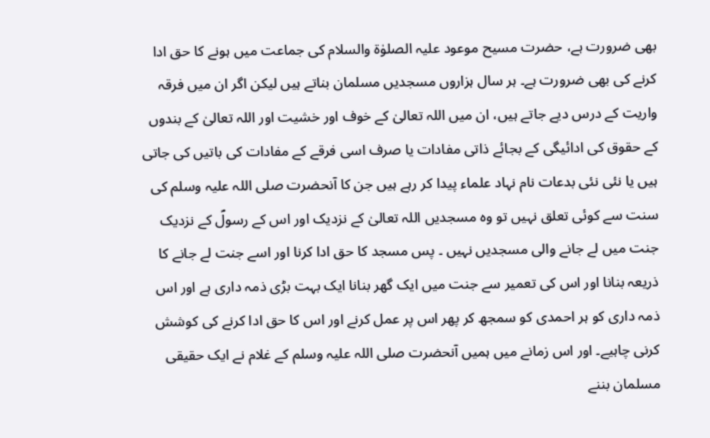بھی ضرورت ہے، حضرت مسیح موعود علیہ الصلوٰة والسلام کی جماعت میں ہونے کا حق ادا کرنے کی بھی ضرورت ہے۔ ہر سال ہزاروں مسجدیں مسلمان بناتے ہیں لیکن اگر ان میں فرقہ واریت کے درس دیے جاتے ہیں، ان میں اللہ تعالیٰ کے خوف اور خشیت اور اللہ تعالیٰ کے بندوں کے حقوق کی ادائیگی کے بجائے ذاتی مفادات یا صرف اسی فرقے کے مفادات کی باتیں کی جاتی ہیں یا نئی نئی بدعات نام نہاد علماء پیدا کر رہے ہیں جن کا آنحضرت صلی اللہ علیہ وسلم کی سنت سے کوئی تعلق نہیں تو وہ مسجدیں اللہ تعالیٰ کے نزدیک اور اس کے رسولؐ کے نزدیک جنت میں لے جانے والی مسجدیں نہیں ۔ پس مسجد کا حق ادا کرنا اور اسے جنت لے جانے کا ذریعہ بنانا اور اس کی تعمیر سے جنت میں ایک گھر بنانا ایک بہت بڑی ذمہ داری ہے اور اس ذمہ داری کو ہر احمدی کو سمجھ کر پھر اس پر عمل کرنے اور اس کا حق ادا کرنے کی کوشش کرنی چاہیے۔ اور اس زمانے میں ہمیں آنحضرت صلی اللہ علیہ وسلم کے غلام نے ایک حقیقی مسلمان بننے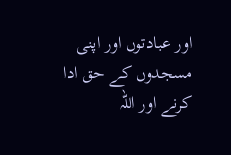اور عبادتوں اور اپنی مسجدوں کے حق ادا کرنے اور اللہ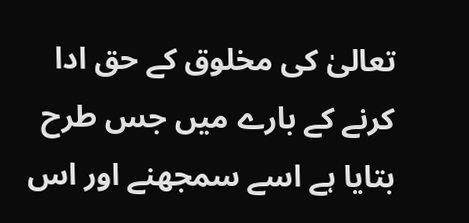تعالیٰ کی مخلوق کے حق ادا کرنے کے بارے میں جس طرح بتایا ہے اسے سمجھنے اور اس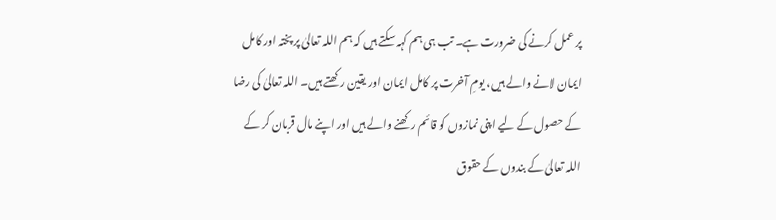پر عمل کرنے کی ضرورت ہے۔ تب ہی ہم کہہ سکتے ہیں کہ ہم اللہ تعالیٰ پر پختہ اور کامل ایمان لانے والے ہیں، یومِ آخرت پر کامل ایمان اور یقین رکھتے ہیں۔ اللہ تعالیٰ کی رضا کے حصول کے لیے اپنی نمازوں کو قائم رکھنے والے ہیں اور اپنے مال قربان کر کے اللہ تعالیٰ کے بندوں کے حقوق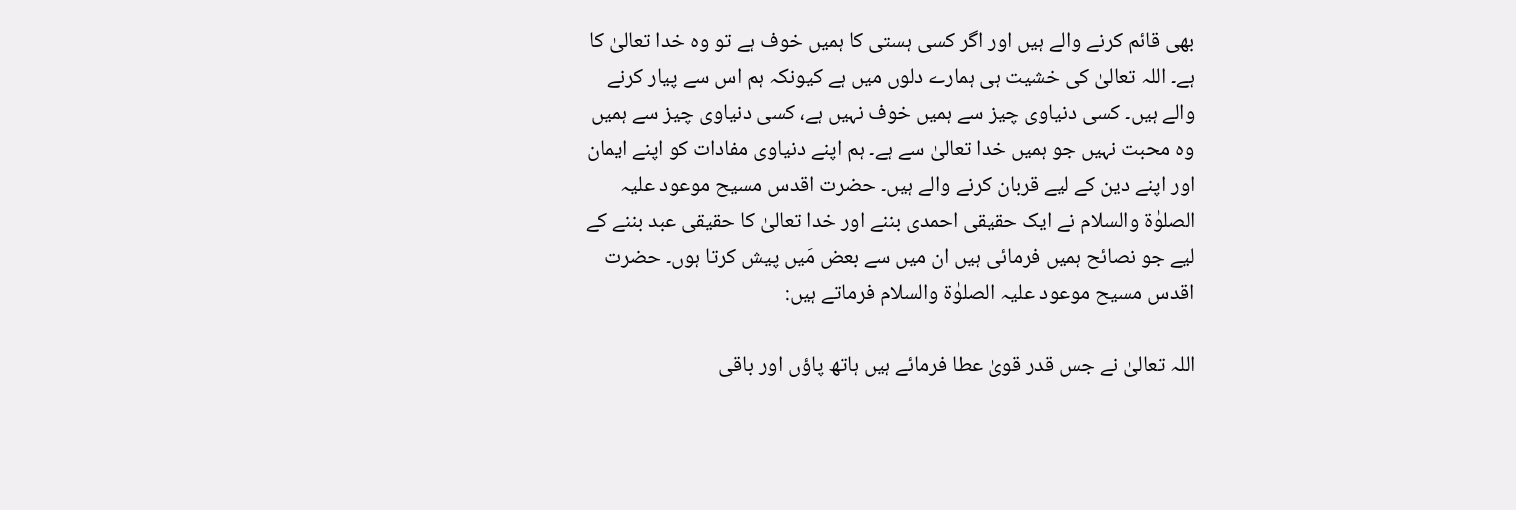بھی قائم کرنے والے ہیں اور اگر کسی ہستی کا ہمیں خوف ہے تو وہ خدا تعالیٰ کا ہے۔ اللہ تعالیٰ کی خشیت ہی ہمارے دلوں میں ہے کیونکہ ہم اس سے پیار کرنے والے ہیں۔ کسی دنیاوی چیز سے ہمیں خوف نہیں ہے، کسی دنیاوی چیز سے ہمیں وہ محبت نہیں جو ہمیں خدا تعالیٰ سے ہے۔ ہم اپنے دنیاوی مفادات کو اپنے ایمان اور اپنے دین کے لیے قربان کرنے والے ہیں۔ حضرت اقدس مسیح موعود علیہ الصلوٰة والسلام نے ایک حقیقی احمدی بننے اور خدا تعالیٰ کا حقیقی عبد بننے کے لیے جو نصائح ہمیں فرمائی ہیں ان میں سے بعض مَیں پیش کرتا ہوں۔ حضرت اقدس مسیح موعود علیہ الصلوٰة والسلام فرماتے ہیں:

اللہ تعالیٰ نے جس قدر قویٰ عطا فرمائے ہیں ہاتھ پاؤں اور باقی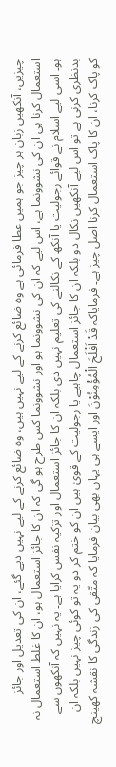چیزیں، آنکھیں زبان ہر چیز جو ہمیں عطا فرمائی ہے وہ ضائع کرنے کے لیے نہیں ہیں، وہ ضائع کرنے کے لیے نہیں دیے گئے، ان کی تعدیل اور جائز استعمال کرنا ہی ان کی نشوونما ہے، اس لیے کہ ان کی نشوونما ہو اور نشوونما کس طرح ہو گی کہ ان کا جائز استعمال ہو، ان کا غلط استعمال نہ ہو۔ اسی لیے اسلام نے قوائے رجولیت یا آنکھ کے نکالنے کی تعلیم نہیں دی بلکہ ان کا جائز استعمال اور تزکیہ نفس کرایا ہے۔ یہ نہیں کہ آنکھوں سے بدنظری کرنی ہے تو اس لیے آنکھیں نکال دو بلکہ ان کا جائز استعمال چاہیے یا رجولیت کے قویٰ ہیں ان کو ختم کر دو یہ تو کوئی چیز نہیں بلکہ ان کو پاک کرنا، ان کا پاک استعمال کرنا اصل چیز ہے۔ فرمایاکہ قَدْ اَفْلَحَ الْمُؤْمِنُوْنَ اور ایسے ہی یہاں بھی بیان فرمایا کہ متّقی کی زندگی کا نقشہ کھینچ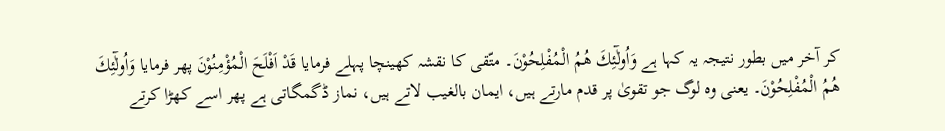کر آخر میں بطور نتیجہ یہ کہا ہے وَاُولٰٓئِكَ هُمُ الْمُفْلِحُوْنَ۔ متّقی کا نقشہ کھینچا پہلے فرمایا قَدْ اَفْلَحَ الْمُؤْمِنُوْنَ پھر فرمایا وَاُولٰٓئِكَ هُمُ الْمُفْلِحُوْنَ۔ یعنی وہ لوگ جو تقویٰ پر قدم مارتے ہیں، ایمان بالغیب لاتے ہیں، نماز ڈگمگاتی ہے پھر اسے کھڑا کرتے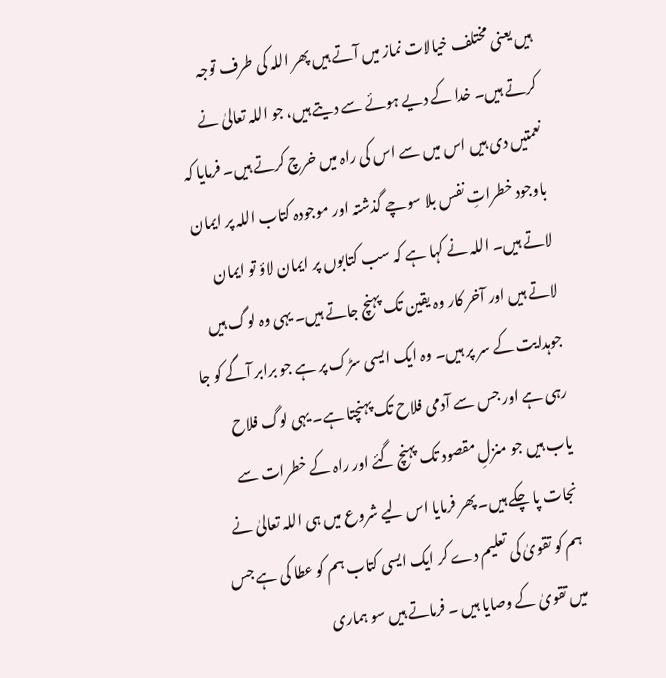ہیں یعنی مختلف خیالات نماز میں آتے ہیں پھر اللہ کی طرف توجہ کرتے ہیں۔ خدا کے دیے ہوئے سے دیتے ہیں، جو اللہ تعالیٰ نے نعمتیں دی ہیں اس میں سے اس کی راہ میں خرچ کرتے ہیں۔ فرمایا کہ باوجود خطراتِ نفس بلا سوچے گذشتہ اور موجودہ کتاب اللہ پر ایمان لاتے ہیں۔ اللہ نے کہا ہے کہ سب کتابوں پر ایمان لاؤ تو ایمان لاتے ہیں اور آخر کار وہ یقین تک پہنچ جاتے ہیں۔ یہی وہ لوگ ہیں جوہدایت کے سر پر ہیں۔ وہ ایک ایسی سڑک پر ہے جو برابر آگے کو جا رہی ہے اور جس سے آدمی فلاح تک پہنچتا ہے۔ یہی لوگ فلاح یاب ہیں جو منزلِ مقصود تک پہنچ گئے اور راہ کے خطرات سے نجات پا چکے ہیں۔ پھر فرمایا اس لیے شروع میں ہی اللہ تعالیٰ نے ہم کو تقویٰ کی تعلیم دے کر ایک ایسی کتاب ہم کو عطا کی ہے جس میں تقویٰ کے وصایا ہیں ۔ فرماتے ہیں سو ہماری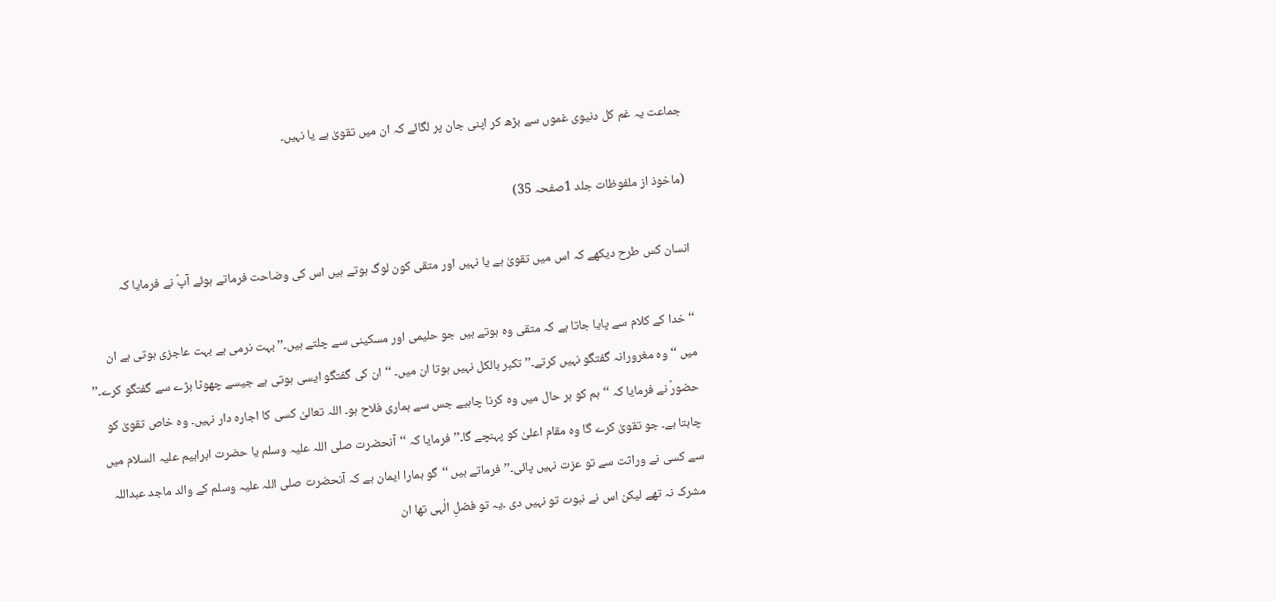جماعت یہ غم کل دنیوی غموں سے بڑھ کر اپنی جان پر لگائے کہ ان میں تقویٰ ہے یا نہیں۔

(ماخوذ از ملفوظات جلد 1صفحہ 35)

انسان کس طرح دیکھے کہ اس میں تقویٰ ہے یا نہیں اور متقی کون لوگ ہوتے ہیں اس کی وضاحت فرماتے ہوئے آپؑ نے فرمایا کہ

‘‘خدا کے کلام سے پایا جاتا ہے کہ متقی وہ ہوتے ہیں جو حلیمی اور مسکینی سے چلتے ہیں۔’’ بہت نرمی ہے بہت عاجزی ہوتی ہے ان میں ‘‘وہ مغرورانہ گفتگو نہیں کرتے۔’’ تکبر بالکل نہیں ہوتا ان میں۔ ‘‘ان کی گفتگو ایسی ہوتی ہے جیسے چھوٹا بڑے سے گفتگو کرے۔’’ حضورؑ نے فرمایا کہ ‘‘ہم کو ہر حال میں وہ کرنا چاہیے جس سے ہماری فلاح ہو۔ اللہ تعالیٰ کسی کا اجارہ دار نہیں۔ وہ خاص تقویٰ کو چاہتا ہے۔ جو تقویٰ کرے گا وہ مقام اعلیٰ کو پہنچے گا۔’’ فرمایا کہ ‘‘آنحضرت صلی اللہ علیہ وسلم یا حضرت ابراہیم علیہ السلام میں سے کسی نے وراثت سے تو عزت نہیں پائی۔’’ فرماتے ہیں ‘‘گو ہمارا ایمان ہے کہ آنحضرت صلی اللہ علیہ وسلم کے والد ماجد عبداللہ مشرک نہ تھے لیکن اس نے نبوت تو نہیں دی ۔یہ تو فضلِ الٰہی تھا ان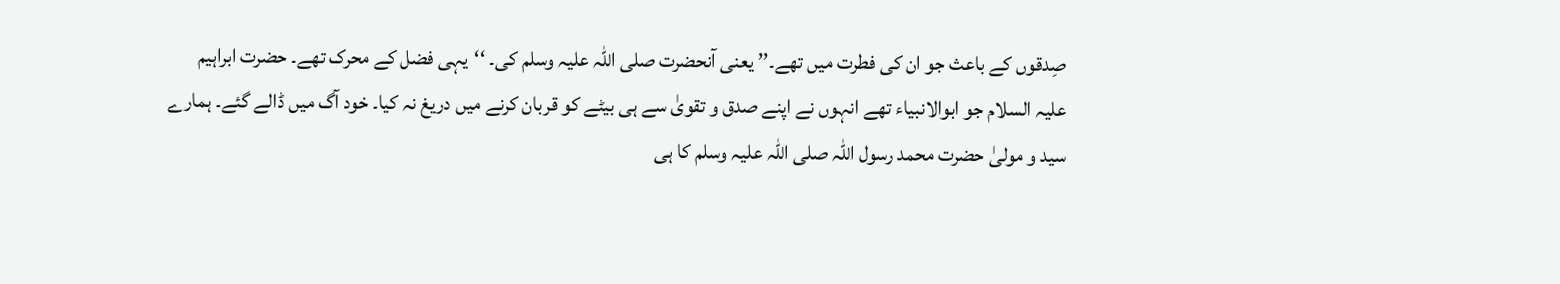صِدقوں کے باعث جو ان کی فطرت میں تھے۔’’ یعنی آنحضرت صلی اللہ علیہ وسلم کی۔ ‘‘یہی فضل کے محرک تھے۔ حضرت ابراہیم علیہ السلام جو ابوالانبیاء تھے انہوں نے اپنے صدق و تقویٰ سے ہی بیٹے کو قربان کرنے میں دریغ نہ کیا۔ خود آگ میں ڈالے گئے۔ ہمارے سید و مولیٰ حضرت محمد رسول اللہ صلی اللہ علیہ وسلم کا ہی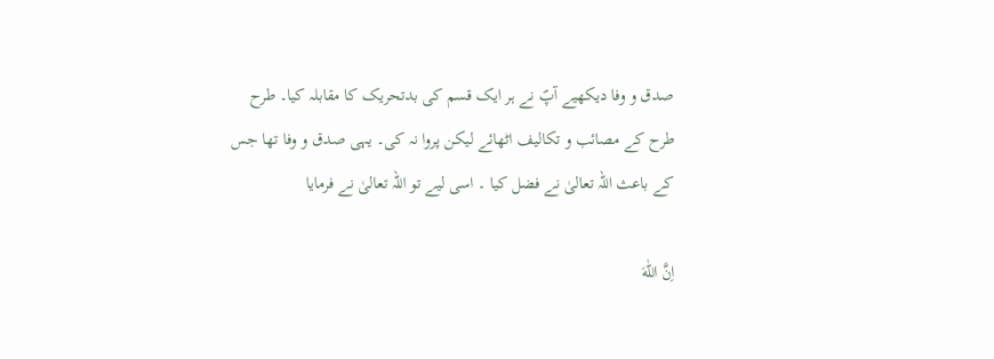صدق و وفا دیکھیے آپؐ نے ہر ایک قسم کی بدتحریک کا مقابلہ کیا۔ طرح طرح کے مصائب و تکالیف اٹھائے لیکن پروا نہ کی۔ یہی صدق و وفا تھا جس کے باعث اللہ تعالیٰ نے فضل کیا ۔ اسی لیے تو اللہ تعالیٰ نے فرمایا

اِنَّ اللّٰهَ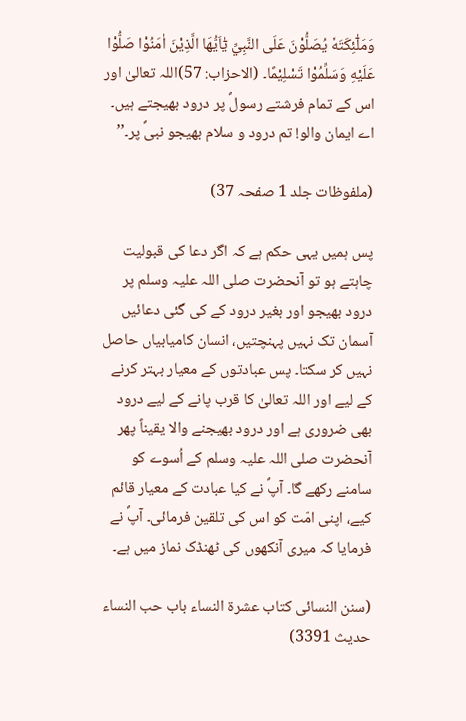وَمَلٰٓئِکَتَهٗ يُصَلُّوْنَ عَلَى النَّبِيِّ يٰٓاَيُّهَا الَّذِيْنَ اٰمَنُوْا صَلُّوْا عَلَيْهِ وَسَلِّمُوْا تَسْلِيْمًا۔ (الاحزاب: 57)اللہ تعالیٰ اور اس کے تمام فرشتے رسولؐ پر درود بھیجتے ہیں۔ اے ایمان والو! تم درود و سلام بھیجو نبیؐ پر۔’’

(ملفوظات جلد 1 صفحہ 37)

پس ہمیں یہی حکم ہے کہ اگر دعا کی قبولیت چاہتے ہو تو آنحضرت صلی اللہ علیہ وسلم پر درود بھیجو اور بغیر درود کے کی گئی دعائیں آسمان تک نہیں پہنچتیں، انسان کامیابیاں حاصل نہیں کر سکتا۔ پس عبادتوں کے معیار بہتر کرنے کے لیے اور اللہ تعالیٰ کا قرب پانے کے لیے درود بھی ضروری ہے اور درود بھیجنے والا یقیناً پھر آنحضرت صلی اللہ علیہ وسلم کے اُسوے کو سامنے رکھے گا۔ آپؐ نے کیا عبادت کے معیار قائم کیے، اپنی امّت کو اس کی تلقین فرمائی۔ آپؐ نے فرمایا کہ میری آنکھوں کی ٹھنڈک نماز میں ہے۔

(سنن النسائی کتاب عشرۃ النساء باب حب النساء حدیث 3391)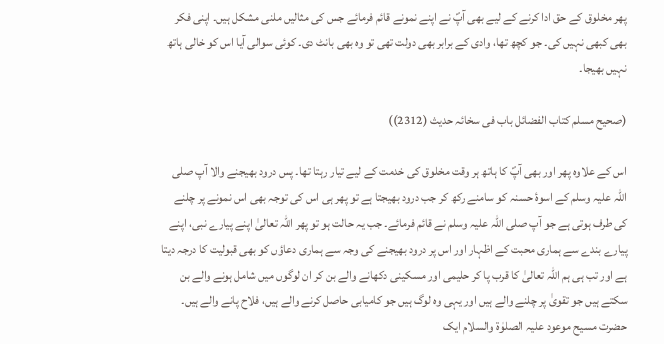پھر مخلوق کے حق ادا کرنے کے لیے بھی آپؐ نے اپنے نمونے قائم فرمائے جس کی مثالیں ملنی مشکل ہیں۔ اپنی فکر بھی کبھی نہیں کی۔ جو کچھ تھا، وادی کے برابر بھی دولت تھی تو وہ بھی بانٹ دی۔ کوئی سوالی آیا اس کو خالی ہاتھ نہیں بھیجا۔

(صحیح مسلم کتاب الفضائل باب فی سخائہ حدیث (2312))

اس کے علاوہ پھر اور بھی آپؐ کا ہاتھ ہر وقت مخلوق کی خدمت کے لیے تیار رہتا تھا۔ پس درود بھیجنے والا آپ صلی اللہ علیہ وسلم کے اسوۂ حسنہ کو سامنے رکھ کر جب درود بھیجتا ہے تو پھر ہی اس کی توجہ بھی اس نمونے پر چلنے کی طرف ہوتی ہے جو آپ صلی اللہ علیہ وسلم نے قائم فرمائے۔ جب یہ حالت ہو تو پھر اللہ تعالیٰ اپنے پیارے نبی، اپنے پیارے بندے سے ہماری محبت کے اظہار اور اس پر درود بھیجنے کی وجہ سے ہماری دعاؤں کو بھی قبولیت کا درجہ دیتا ہے اور تب ہی ہم اللہ تعالیٰ کا قرب پا کر حلیمی اور مسکینی دکھانے والے بن کر ان لوگوں میں شامل ہونے والے بن سکتے ہیں جو تقویٰ پر چلنے والے ہیں اور یہی وہ لوگ ہیں جو کامیابی حاصل کرنے والے ہیں، فلاح پانے والے ہیں۔ حضرت مسیح موعود علیہ الصلوٰة والسلام ایک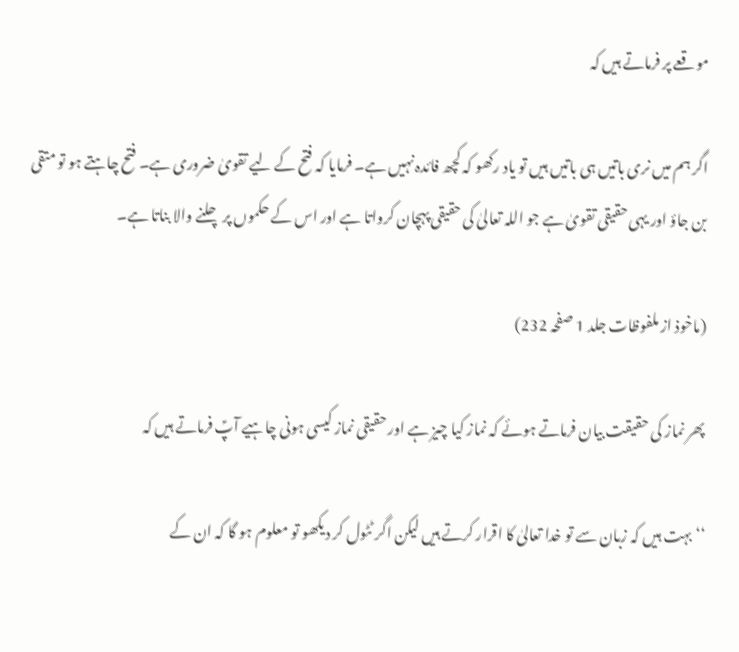موقعے پر فرماتے ہیں کہ

اگر ہم میں نری باتیں ہی باتیں ہیں تو یاد رکھو کہ کچھ فائدہ نہیں ہے۔ فرمایا کہ فتح کے لیے تقویٰ ضروری ہے۔ فتح چاہتے ہو تو متقی بن جاؤ اور یہی حقیقی تقویٰ ہے جو اللہ تعالیٰ کی حقیقی پہچان کرواتا ہے اور اس کے حکموں پر چلنے والا بناتا ہے۔

(ماخوذ از ملفوظات جلد 1 صفحہ 232)

پھر نماز کی حقیقت بیان فرماتے ہوئے کہ نماز کیا چیز ہے اور حقیقی نماز کیسی ہونی چاہیے آپؑ فرماتے ہیں کہ

‘‘ بہت ہیں کہ زبان سے تو خدا تعالیٰ کا اقرار کرتے ہیں لیکن اگر ٹٹول کر دیکھو تو معلوم ہو گا کہ ان کے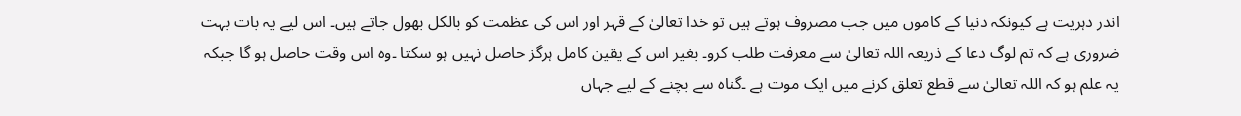اندر دہریت ہے کیونکہ دنیا کے کاموں میں جب مصروف ہوتے ہیں تو خدا تعالیٰ کے قہر اور اس کی عظمت کو بالکل بھول جاتے ہیں۔ اس لیے یہ بات بہت ضروری ہے کہ تم لوگ دعا کے ذریعہ اللہ تعالیٰ سے معرفت طلب کرو۔ بغیر اس کے یقین کامل ہرگز حاصل نہیں ہو سکتا ۔وہ اس وقت حاصل ہو گا جبکہ یہ علم ہو کہ اللہ تعالیٰ سے قطع تعلق کرنے میں ایک موت ہے ۔گناہ سے بچنے کے لیے جہاں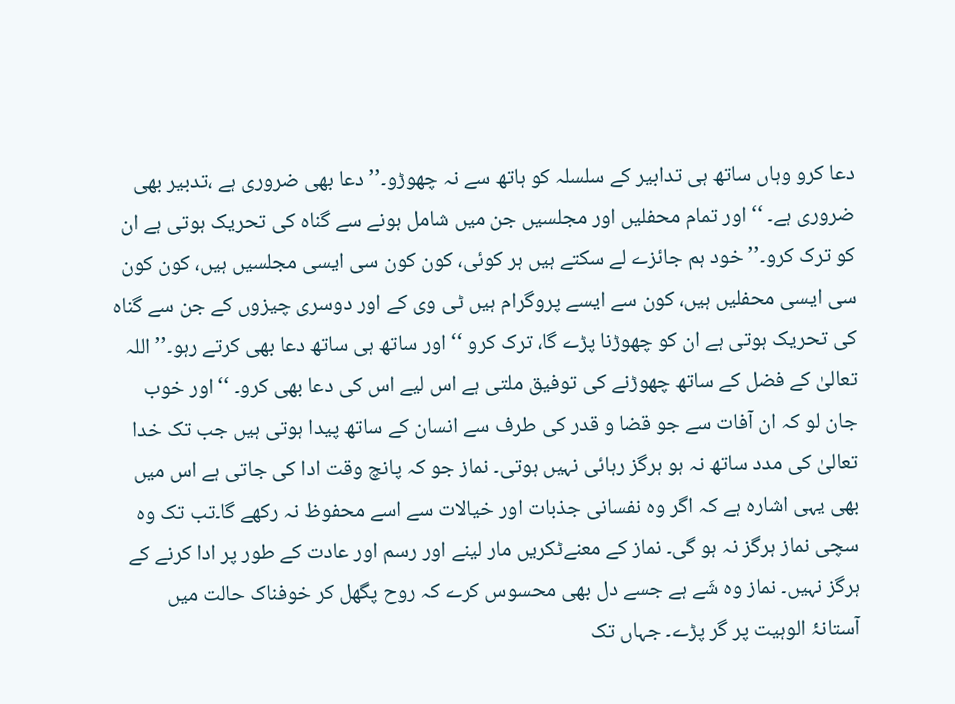دعا کرو وہاں ساتھ ہی تدابیر کے سلسلہ کو ہاتھ سے نہ چھوڑو۔’’ دعا بھی ضروری ہے ،تدبیر بھی ضروری ہے۔ ‘‘اور تمام محفلیں اور مجلسیں جن میں شامل ہونے سے گناہ کی تحریک ہوتی ہے ان کو ترک کرو۔’’ خود ہم جائزے لے سکتے ہیں ہر کوئی، کون کون سی ایسی مجلسیں ہیں، کون کون سی ایسی محفلیں ہیں، کون سے ایسے پروگرام ہیں ٹی وی کے اور دوسری چیزوں کے جن سے گناہ کی تحریک ہوتی ہے ان کو چھوڑنا پڑے گا، ترک کرو ‘‘اور ساتھ ہی ساتھ دعا بھی کرتے رہو۔’’ اللہ تعالیٰ کے فضل کے ساتھ چھوڑنے کی توفیق ملتی ہے اس لیے اس کی دعا بھی کرو۔ ‘‘اور خوب جان لو کہ ان آفات سے جو قضا و قدر کی طرف سے انسان کے ساتھ پیدا ہوتی ہیں جب تک خدا تعالیٰ کی مدد ساتھ نہ ہو ہرگز رہائی نہیں ہوتی۔ نماز جو کہ پانچ وقت ادا کی جاتی ہے اس میں بھی یہی اشارہ ہے کہ اگر وہ نفسانی جذبات اور خیالات سے اسے محفوظ نہ رکھے گا۔تب تک وہ سچی نماز ہرگز نہ ہو گی۔ نماز کے معنےٹکریں مار لینے اور رسم اور عادت کے طور پر ادا کرنے کے ہرگز نہیں۔ نماز وہ شَے ہے جسے دل بھی محسوس کرے کہ روح پگھل کر خوفناک حالت میں آستانۂ الوہیت پر گر پڑے۔ جہاں تک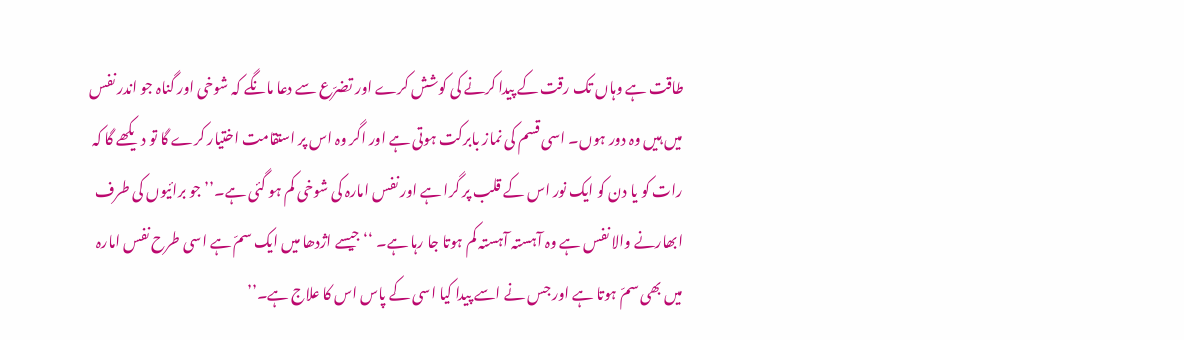طاقت ہے وہاں تک رقت کے پیدا کرنے کی کوشش کرے اور تضرّع سے دعا مانگے کہ شوخی اور گناہ جو اندر نفس میں ہیں وہ دور ہوں۔ اسی قسم کی نماز بابرکت ہوتی ہے اور اگر وہ اس پر استقامت اختیار کرے گا تو دیکھے گا کہ رات کو یا دن کو ایک نور اس کے قلب پر گرا ہے اور نفس امارہ کی شوخی کم ہو گئی ہے۔’’ جو برائیوں کی طرف ابھارنے والا نفس ہے وہ آہستہ آہستہ کم ہوتا جا رہا ہے۔ ‘‘جیسے اژدھا میں ایک سمّ ہے اسی طرح نفس امارہ میں بھی سمّ ہوتا ہے اور جس نے اسے پیدا کیا اسی کے پاس اس کا علاج ہے۔’’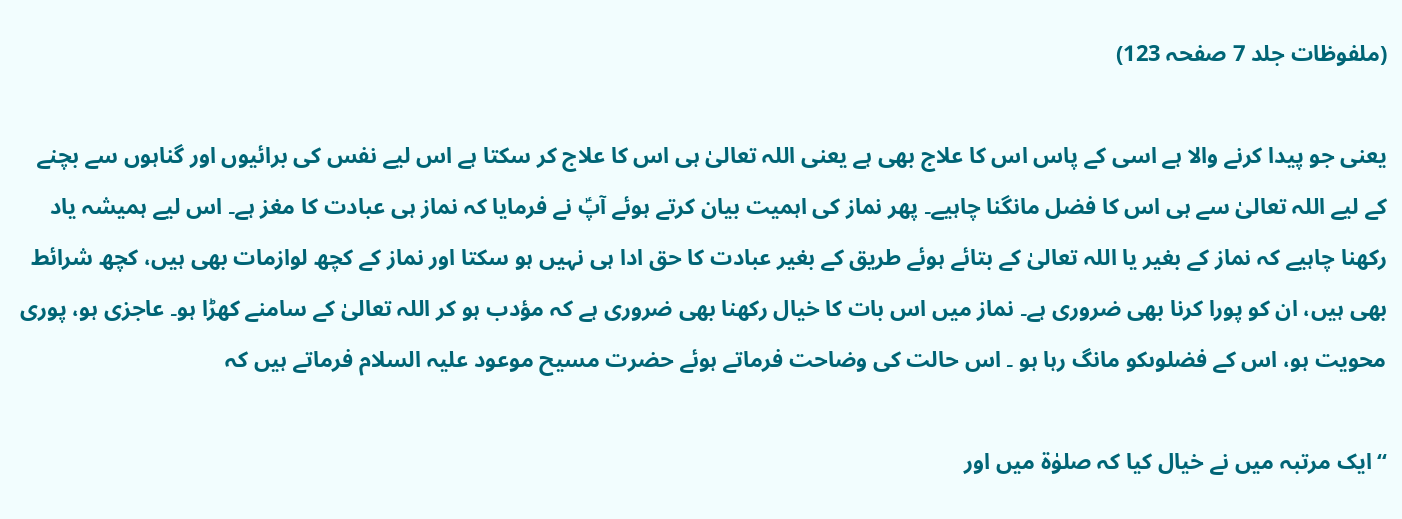(ملفوظات جلد 7 صفحہ 123)

یعنی جو پیدا کرنے والا ہے اسی کے پاس اس کا علاج بھی ہے یعنی اللہ تعالیٰ ہی اس کا علاج کر سکتا ہے اس لیے نفس کی برائیوں اور گناہوں سے بچنے کے لیے اللہ تعالیٰ سے ہی اس کا فضل مانگنا چاہیے۔ پھر نماز کی اہمیت بیان کرتے ہوئے آپؑ نے فرمایا کہ نماز ہی عبادت کا مغز ہے۔ اس لیے ہمیشہ یاد رکھنا چاہیے کہ نماز کے بغیر یا اللہ تعالیٰ کے بتائے ہوئے طریق کے بغیر عبادت کا حق ادا ہی نہیں ہو سکتا اور نماز کے کچھ لوازمات بھی ہیں، کچھ شرائط بھی ہیں، ان کو پورا کرنا بھی ضروری ہے۔ نماز میں اس بات کا خیال رکھنا بھی ضروری ہے کہ مؤدب ہو کر اللہ تعالیٰ کے سامنے کھڑا ہو۔ عاجزی ہو، پوری محویت ہو، اس کے فضلوںکو مانگ رہا ہو ۔ اس حالت کی وضاحت فرماتے ہوئے حضرت مسیح موعود علیہ السلام فرماتے ہیں کہ

‘‘ایک مرتبہ میں نے خیال کیا کہ صلوٰة میں اور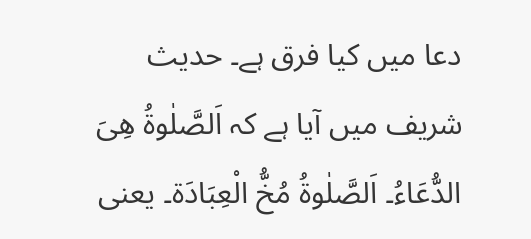دعا میں کیا فرق ہے۔ حدیث شریف میں آیا ہے کہ اَلصَّلٰوةُ ھِیَ الدُّعَاءُ۔ اَلصَّلٰوةُ مُخُّ الْعِبَادَة۔ یعنی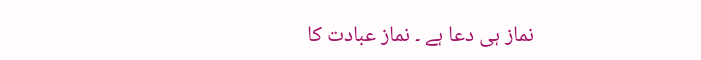نماز ہی دعا ہے ۔ نماز عبادت کا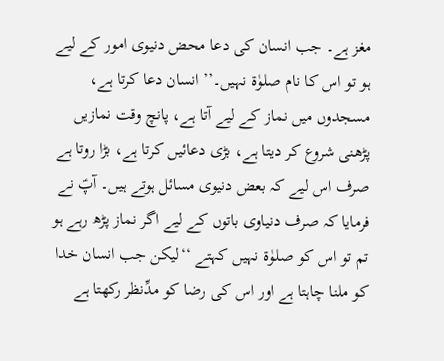مغز ہے۔ جب انسان کی دعا محض دنیوی امور کے لیے ہو تو اس کا نام صلوٰة نہیں۔’’ انسان دعا کرتا ہے، مسجدوں میں نماز کے لیے آتا ہے، پانچ وقت نمازیں پڑھنی شروع کر دیتا ہے، بڑی دعائیں کرتا ہے، بڑا روتا ہے صرف اس لیے کہ بعض دنیوی مسائل ہوتے ہیں۔ آپؑ نے فرمایا کہ صرف دنیاوی باتوں کے لیے اگر نماز پڑھ رہے ہو تم تو اس کو صلوٰة نہیں کہتے ‘‘لیکن جب انسان خدا کو ملنا چاہتا ہے اور اس کی رضا کو مدِّنظر رکھتا ہے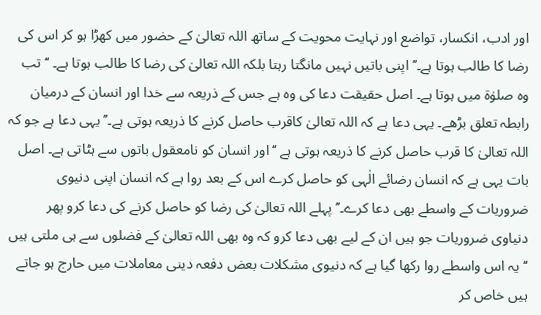اور ادب، انکسار، تواضع اور نہایت محویت کے ساتھ اللہ تعالیٰ کے حضور میں کھڑا ہو کر اس کی رضا کا طالب ہوتا ہے۔’’ اپنی باتیں نہیں مانگتا رہتا بلکہ اللہ تعالیٰ کی رضا کا طالب ہوتا ہے۔ ‘‘تب وہ صلوٰة میں ہوتا ہے۔ اصل حقیقت دعا کی وہ ہے جس کے ذریعہ سے خدا اور انسان کے درمیان رابطہ تعلق بڑھے۔ یہی دعا ہے کہ اللہ تعالیٰ کاقرب حاصل کرنے کا ذریعہ ہوتی ہے۔’’ یہی دعا ہے جو کہ اللہ تعالیٰ کا قرب حاصل کرنے کا ذریعہ ہوتی ہے ‘‘اور انسان کو نامعقول باتوں سے ہٹاتی ہے۔ اصل بات یہی ہے کہ انسان رضائے الٰہی کو حاصل کرے اس کے بعد روا ہے کہ انسان اپنی دنیوی ضروریات کے واسطے بھی دعا کرے۔’’ پہلے اللہ تعالیٰ کی رضا کو حاصل کرنے کی دعا کرو پھر دنیاوی ضروریات جو ہیں ان کے لیے بھی دعا کرو کہ وہ بھی اللہ تعالیٰ کے فضلوں سے ہی ملتی ہیں ‘‘یہ اس واسطے روا رکھا گیا ہے کہ دنیوی مشکلات بعض دفعہ دینی معاملات میں حارج ہو جاتے ہیں خاص کر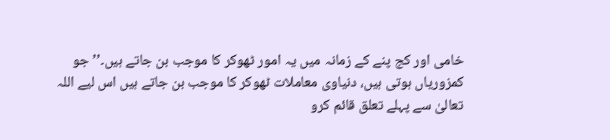خامی اور کج پنے کے زمانہ میں یہ امور ٹھوکر کا موجب بن جاتے ہیں۔’’ جو کمزوریاں ہوتی ہیں، دنیاوی معاملات ٹھوکر کا موجب بن جاتے ہیں اس لیے اللہ تعالیٰ سے پہلے تعلق قائم کرو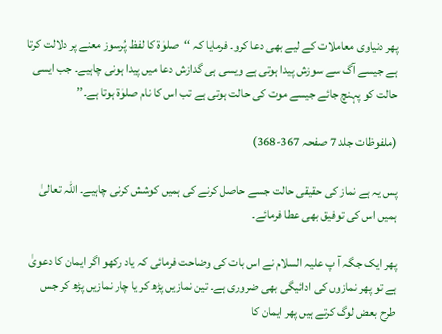پھر دنیاوی معاملات کے لیے بھی دعا کرو۔ فرمایا کہ ‘‘صلوٰة کا لفظ پُرسوز معنے پر دلالت کرتا ہے جیسے آگ سے سوزش پیدا ہوتی ہے ویسی ہی گدازش دعا میں پیدا ہونی چاہیے۔ جب ایسی حالت کو پہنچ جائے جیسے موت کی حالت ہوتی ہے تب اس کا نام صلوٰة ہوتا ہے۔’’

(ملفوظات جلد 7 صفحہ 367-368)

پس یہ ہے نماز کی حقیقی حالت جسے حاصل کرنے کی ہمیں کوشش کرنی چاہیے۔ اللہ تعالیٰ ہمیں اس کی توفیق بھی عطا فرمائے۔

پھر ایک جگہ آ پ علیہ السلام نے اس بات کی وضاحت فرمائی کہ یاد رکھو اگر ایمان کا دعویٰ ہے تو پھر نمازوں کی ادائیگی بھی ضروری ہے۔ تین نمازیں پڑھ کر یا چار نمازیں پڑھ کر جس طرح بعض لوگ کرتے ہیں پھر ایمان کا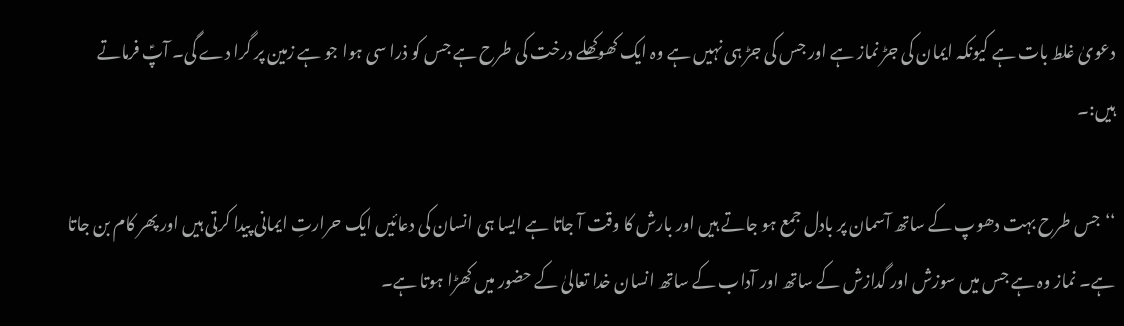دعویٰ غلط بات ہے کیونکہ ایمان کی جڑ نماز ہے اور جس کی جڑ ہی نہیں ہے وہ ایک کھوکھلے درخت کی طرح ہے جس کو ذرا سی ہوا جو ہے زمین پر گرا دے گی۔ آپؑ فرماتے ہیں:۔

‘‘جس طرح بہت دھوپ کے ساتھ آسمان پر بادل جمع ہو جاتے ہیں اور بارش کا وقت آ جاتا ہے ایسا ہی انسان کی دعائیں ایک حرارتِ ایمانی پیدا کرتی ہیں اور پھر کام بن جاتا ہے۔ نماز وہ ہے جس میں سوزش اور گدازش کے ساتھ اور آداب کے ساتھ انسان خدا تعالیٰ کے حضور میں کھڑا ہوتا ہے۔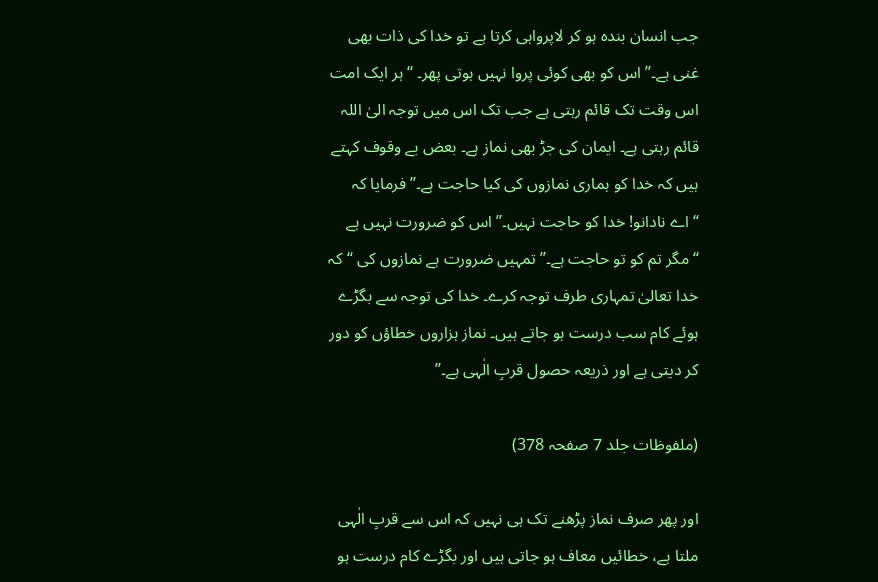جب انسان بندہ ہو کر لاپرواہی کرتا ہے تو خدا کی ذات بھی غنی ہے۔’’ اس کو بھی کوئی پروا نہیں ہوتی پھر۔ ‘‘ہر ایک امت اس وقت تک قائم رہتی ہے جب تک اس میں توجہ الیٰ اللہ قائم رہتی ہے۔ ایمان کی جڑ بھی نماز ہے۔ بعض بے وقوف کہتے ہیں کہ خدا کو ہماری نمازوں کی کیا حاجت ہے۔’’ فرمایا کہ ‘‘اے نادانو! خدا کو حاجت نہیں۔’’ اس کو ضرورت نہیں ہے ‘‘مگر تم کو تو حاجت ہے۔’’ تمہیں ضرورت ہے نمازوں کی ‘‘کہ خدا تعالیٰ تمہاری طرف توجہ کرے۔ خدا کی توجہ سے بگڑے ہوئے کام سب درست ہو جاتے ہیں۔ نماز ہزاروں خطاؤں کو دور کر دیتی ہے اور ذریعہ حصول قربِ الٰہی ہے۔’’

(ملفوظات جلد 7 صفحہ 378)

اور پھر صرف نماز پڑھنے تک ہی نہیں کہ اس سے قربِ الٰہی ملتا ہے، خطائیں معاف ہو جاتی ہیں اور بگڑے کام درست ہو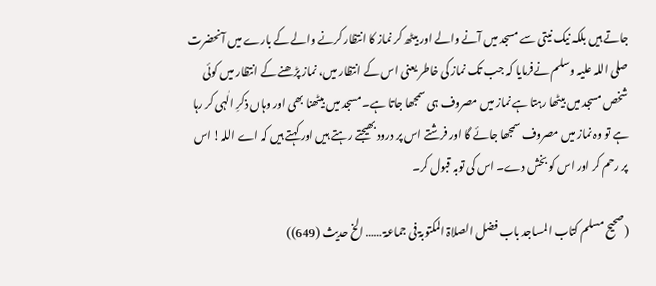جاتے ہیں بلکہ نیک نیتی سے مسجد میں آنے والے اور بیٹھ کر نماز کا انتظار کرنے والے کے بارے میں آنحضرت صلی اللہ علیہ وسلم نےفرمایا کہ جب تک نماز کی خاطر یعنی اس کے انتظار میں، نماز پڑھنے کے انتظار میں کوئی شخص مسجد میں بیٹھا رہتا ہے نماز میں مصروف ہی سمجھا جاتا ہے۔ مسجد میں بیٹھنا بھی اور وہاں ذکرِ الٰہی کر رہا ہے تو وہ نماز میں مصروف سمجھا جائے گا اور فرشتے اس پر درود بھیجتے رہتے ہیں اور کہتے ہیں کہ اے اللہ! اس پر رحم کر اور اس کو بخش دے۔ اس کی توبہ قبول کر۔

(صحیح مسلم کتاب المساجد باب فضل الصلاۃ المکتوبۃ فی جماعۃ …… الخ حدیث (649))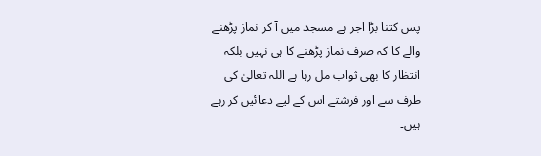پس کتنا بڑا اجر ہے مسجد میں آ کر نماز پڑھنے والے کا کہ صرف نماز پڑھنے کا ہی نہیں بلکہ انتظار کا بھی ثواب مل رہا ہے اللہ تعالیٰ کی طرف سے اور فرشتے اس کے لیے دعائیں کر رہے ہیں۔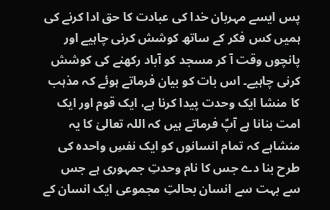پس ایسے مہربان خدا کی عبادت کا حق ادا کرنے کی ہمیں کس فکر کے ساتھ کوشش کرنی چاہیے اور پانچوں وقت آ کر مسجد کو آباد رکھنے کی کوشش کرنی چاہیے۔ اس بات کو بیان فرماتے ہوئے کہ مذہب کا منشا ایک وحدت پیدا کرنا ہے، ایک قوم اور ایک امت بنانا ہے آپؑ فرماتے ہیں کہ اللہ تعالیٰ کا یہ منشاہے کہ تمام انسانوں کو ایک نفسِ واحدہ کی طرح بنا دے جس کا نام وحدتِ جمہوری ہے جس سے بہت سے انسان بحالتِ مجموعی ایک انسان کے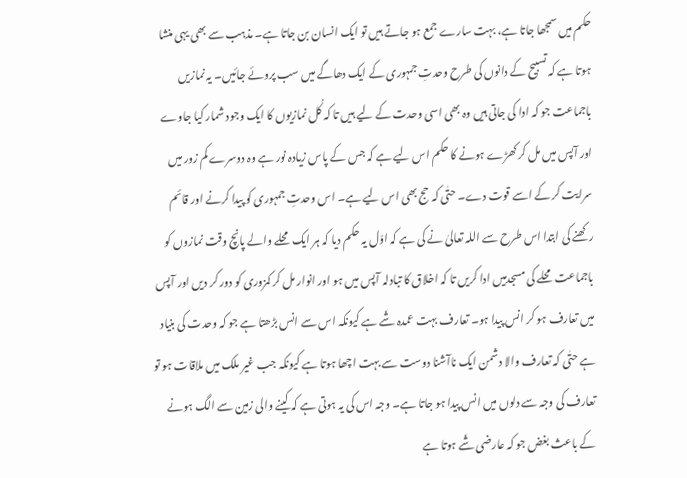حکم میں سمجھا جاتا ہے، بہت سارے جمع ہو جاتے ہیں تو ایک انسان بن جاتا ہے۔ مذہب سے بھی یہی منشا ہوتا ہے کہ تسبیح کے دانوں کی طرح وحدتِ جمہوری کے ایک دھاگے میں سب پروئے جائیں۔ یہ نمازیں باجماعت جو کہ ادا کی جاتی ہیں وہ بھی اسی وحدت کے لیے ہیں تا کہ کُل نمازیوں کا ایک وجود شمار کیا جاوے اور آپس میں مل کر کھڑے ہونے کا حکم اس لیے ہے کہ جس کے پاس زیادہ نور ہے وہ دوسرے کم زور میں سرایت کر کے اسے قوت دے۔ حتٰی کہ حج بھی اس لیے ہے۔ اس وحدتِ جمہوری کو پیدا کرنے اور قائم رکھنے کی ابتدا اس طرح سے اللہ تعالیٰ نے کی ہے کہ اوّل یہ حکم دیا کہ ہر ایک محلے والے پانچ وقت نمازوں کو باجماعت محلے کی مسجدمیں ادا کریں تا کہ اخلاق کا تبادلہ آپس میں ہو اور انوار مل کر کمزوری کو دور کر دیں اور آپس میں تعارف ہو کر انس پیدا ہو۔ تعارف بہت عمدہ شَے ہے کیونکہ اس سے انس بڑھتا ہے جو کہ وحدت کی بنیاد ہے حتٰی کہ تعارف والا دشمن ایک ناآشنا دوست سے بہت اچھا ہوتا ہے کیونکہ جب غیر ملک میں ملاقات ہو تو تعارف کی وجہ سے دلوں میں انس پیدا ہو جاتا ہے۔ وجہ اس کی یہ ہوتی ہے کہ کینے والی زمین سے الگ ہونے کے باعث بغض جو کہ عارضی شَے ہوتا ہے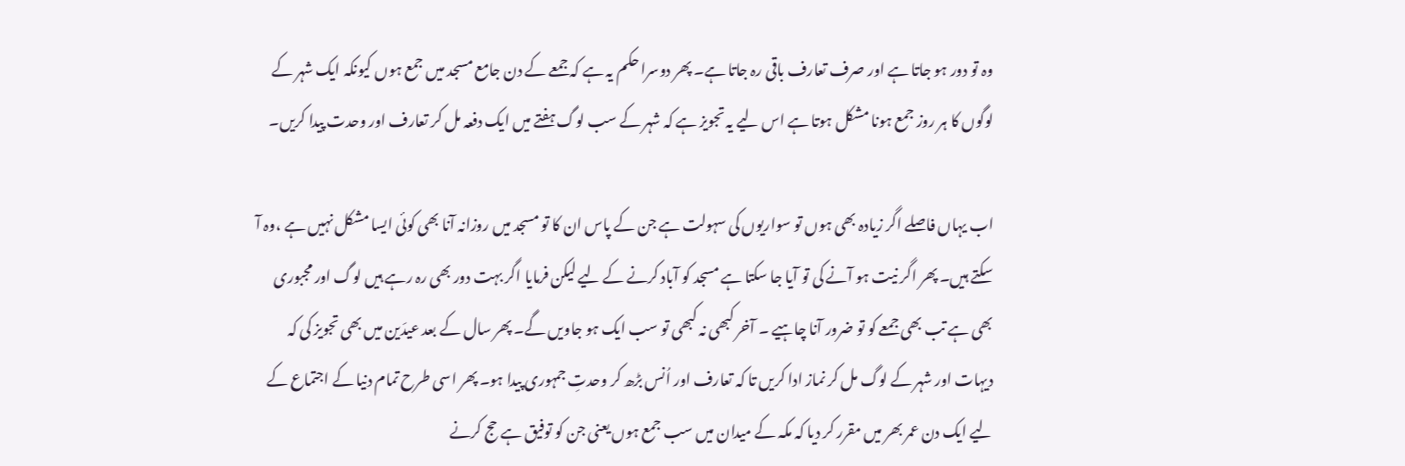وہ تو دور ہو جاتا ہے اور صرف تعارف باقی رہ جاتا ہے۔ پھر دوسرا حکم یہ ہے کہ جمعے کے دن جامع مسجد میں جمع ہوں کیونکہ ایک شہر کے لوگوں کا ہر روز جمع ہونا مشکل ہوتا ہے اس لیے یہ تجویز ہے کہ شہر کے سب لوگ ہفتے میں ایک دفعہ مل کر تعارف اور وحدت پیدا کریں۔

اب یہاں فاصلے اگر زیادہ بھی ہوں تو سواریوں کی سہولت ہے جن کے پاس ان کا تو مسجد میں روزانہ آنا بھی کوئی ایسا مشکل نہیں ہے ،وہ آ سکتے ہیں۔ پھر اگر نیت ہو آنے کی تو آیا جا سکتا ہے مسجد کو آباد کرنے کے لیے لیکن فرمایا اگر بہت دور بھی رہ رہے ہیں لوگ اور مجبوری بھی ہے تب بھی جمعے کو تو ضرور آنا چاہیے ۔ آخر کبھی نہ کبھی تو سب ایک ہو جاویں گے۔ پھر سال کے بعد عیدَین میں بھی تجویز کی کہ دیہات اور شہر کے لوگ مل کر نماز ادا کریں تا کہ تعارف اور اُنس بڑھ کر وحدتِ جمہوری پیدا ہو۔ پھر اسی طرح تمام دنیا کے اجتماع کے لیے ایک دن عمر بھر میں مقرر کر دیا کہ مکہ کے میدان میں سب جمع ہوں یعنی جن کو توفیق ہے حج کرنے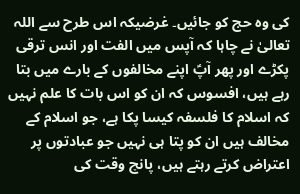کی وہ حج کو جائیں۔ غرضیکہ اس طرح سے اللہ تعالیٰ نے چاہا کہ آپس میں الفت اور انس ترقی پکڑے اور پھر آپؑ اپنے مخالفوں کے بارے میں بتا رہے ہیں، افسوس کہ ان کو اس بات کا علم نہیں کہ اسلام کا فلسفہ کیسا پکا ہے، جو اسلام کے مخالف ہیں ان کو پتا ہی نہیں جو عبادتوں پر اعتراض کرتے رہتے ہیں، پانچ وقت کی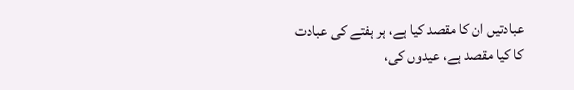عبادتیں ان کا مقصد کیا ہے، ہر ہفتے کی عبادت کا کیا مقصد ہے، عیدوں کی،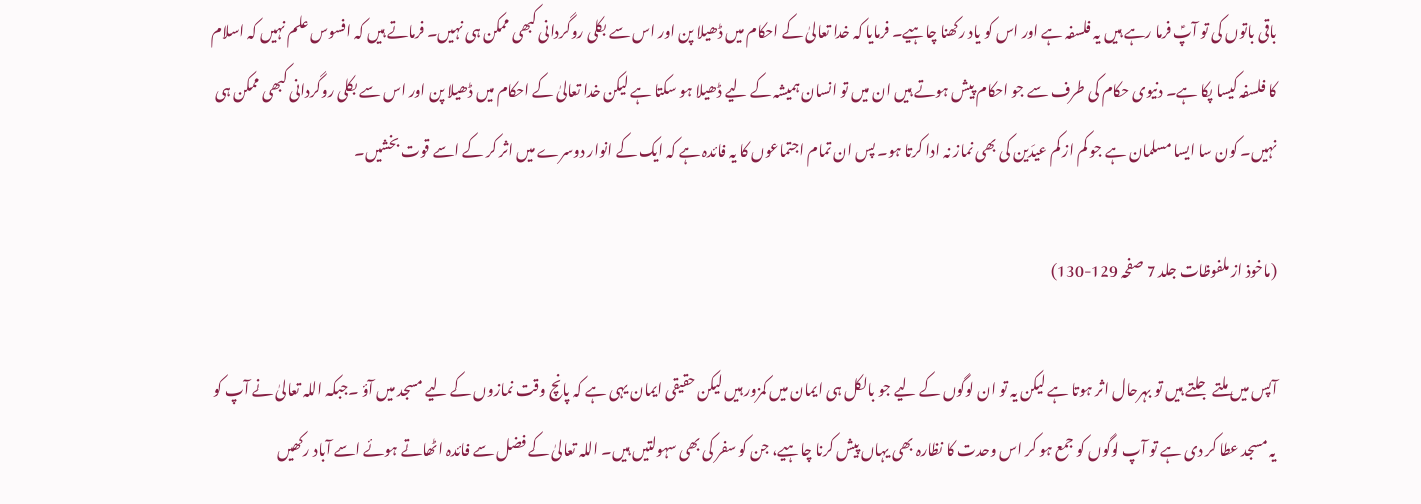باقی باتوں کی تو آپؑ فرما رہے ہیں یہ فلسفہ ہے اور اس کو یاد رکھنا چاہیے۔ فرمایا کہ خدا تعالیٰ کے احکام میں ڈھیلا پن اور اس سے بکلی روگردانی کبھی ممکن ہی نہیں۔ فرماتے ہیں کہ افسوس علم نہیں کہ اسلام کا فلسفہ کیسا پکا ہے۔ دنیوی حکام کی طرف سے جو احکام پیش ہوتے ہیں ان میں تو انسان ہمیشہ کے لیے ڈھیلا ہو سکتا ہے لیکن خدا تعالیٰ کے احکام میں ڈھیلا پن اور اس سے بکلی روگردانی کبھی ممکن ہی نہیں۔ کون سا ایسا مسلمان ہے جو کم از کم عیدَین کی بھی نماز نہ ادا کرتا ہو۔ پس ان تمام اجتماعوں کا یہ فائدہ ہے کہ ایک کے انوار دوسرے میں اثر کر کے اسے قوت بخشیں۔

(ماخوذ از ملفوظات جلد 7 صفحہ 129-130)

آپس میں ملتے جلتے ہیں تو بہرحال اثر ہوتا ہے لیکن یہ تو ان لوگوں کے لیے جو بالکل ہی ایمان میں کمزور ہیں لیکن حقیقی ایمان یہی ہے کہ پانچ وقت نمازوں کے لیے مسجد میں آؤ ۔جبکہ اللہ تعالیٰ نے آپ کو یہ مسجد عطا کر دی ہے تو آپ لوگوں کو جمع ہو کر اس وحدت کا نظارہ بھی یہاں پیش کرنا چاہیے، جن کو سفر کی بھی سہولتیں ہیں۔ اللہ تعالیٰ کے فضل سے فائدہ اٹھاتے ہوئے اسے آباد رکھیں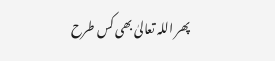پھر اللہ تعالیٰ بھی کس طرح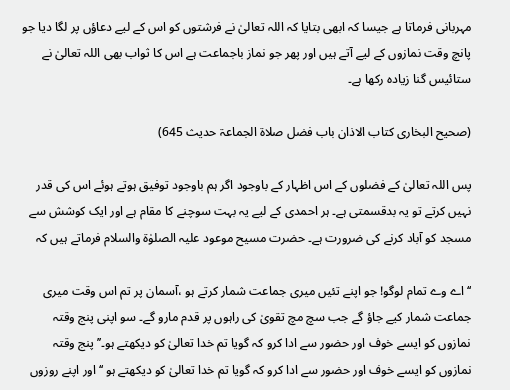مہربانی فرماتا ہے جیسا کہ ابھی بتایا کہ اللہ تعالیٰ نے فرشتوں کو اس کے لیے دعاؤں پر لگا دیا جو پانچ وقت نمازوں کے لیے آتے ہیں اور پھر جو نماز باجماعت ہے اس کا ثواب بھی اللہ تعالیٰ نے ستائیس گنا زیادہ رکھا ہے۔

(صحیح البخاری کتاب الاذان باب فضل صلاۃ الجماعۃ حدیث 645)

پس اللہ تعالیٰ کے فضلوں کے اس اظہار کے باوجود اگر ہم باوجود توفیق ہوتے ہوئے اس کی قدر نہیں کرتے تو یہ بدقسمتی ہے۔ ہر احمدی کے لیے یہ بہت سوچنے کا مقام ہے اور ایک کوشش سے مسجد کو آباد کرنے کی ضرورت ہے۔ حضرت مسیح موعود علیہ الصلوٰة والسلام فرماتے ہیں کہ

‘‘اے وے تمام لوگو! جو اپنے تئیں میری جماعت شمار کرتے ہو ،آسمان پر تم اس وقت میری جماعت شمار کیے جاؤ گے جب سچ مچ تقویٰ کی راہوں پر قدم مارو گے۔ سو اپنی پنج وقتہ نمازوں کو ایسے خوف اور حضور سے ادا کرو کہ گویا تم خدا تعالیٰ کو دیکھتے ہو۔’’ پنج وقتہ نمازوں کو ایسے خوف اور حضور سے ادا کرو کہ گویا تم خدا تعالیٰ کو دیکھتے ہو ‘‘اور اپنے روزوں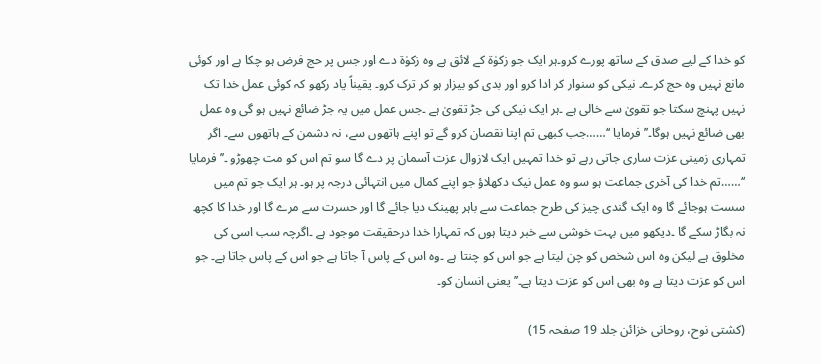کو خدا کے لیے صدق کے ساتھ پورے کرو۔ہر ایک جو زکوٰة کے لائق ہے وہ زکوٰة دے اور جس پر حج فرض ہو چکا ہے اور کوئی مانع نہیں وہ حج کرے۔ نیکی کو سنوار کر ادا کرو اور بدی کو بیزار ہو کر ترک کرو۔ یقیناً یاد رکھو کہ کوئی عمل خدا تک نہیں پہنچ سکتا جو تقویٰ سے خالی ہے ۔ہر ایک نیکی کی جڑ تقویٰ ہے ۔جس عمل میں یہ جڑ ضائع نہیں ہو گی وہ عمل بھی ضائع نہیں ہوگا۔’’فرمایا ‘‘……جب کبھی تم اپنا نقصان کرو گے تو اپنے ہاتھوں سے، نہ دشمن کے ہاتھوں سے۔ اگر تمہاری زمینی عزت ساری جاتی رہے تو خدا تمہیں ایک لازوال عزت آسمان پر دے گا سو تم اس کو مت چھوڑو ۔’’فرمایا ‘‘……تم خدا کی آخری جماعت ہو سو وہ عمل نیک دکھلاؤ جو اپنے کمال میں انتہائی درجہ پر ہو۔ ہر ایک جو تم میں سست ہوجائے گا وہ ایک گندی چیز کی طرح جماعت سے باہر پھینک دیا جائے گا اور حسرت سے مرے گا اور خدا کا کچھ نہ بگاڑ سکے گا ۔دیکھو میں بہت خوشی سے خبر دیتا ہوں کہ تمہارا خدا درحقیقت موجود ہے ۔اگرچہ سب اسی کی مخلوق ہے لیکن وہ اس شخص کو چن لیتا ہے جو اس کو چنتا ہے ۔وہ اس کے پاس آ جاتا ہے جو اس کے پاس جاتا ہے۔ جو اس کو عزت دیتا ہے وہ بھی اس کو عزت دیتا ہے۔’’ یعنی انسان کو۔

(کشتی نوح، روحانی خزائن جلد 19 صفحہ 15)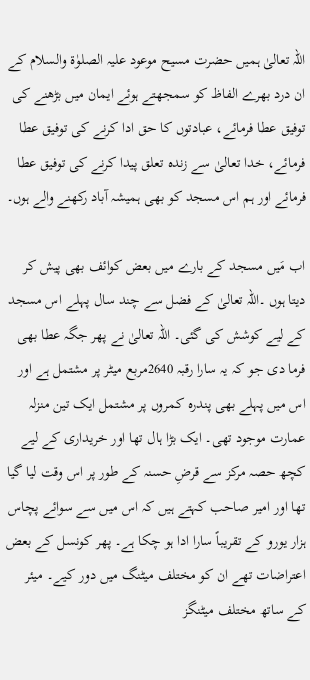اللہ تعالیٰ ہمیں حضرت مسیح موعود علیہ الصلوٰة والسلام کے ان درد بھرے الفاظ کو سمجھتے ہوئے ایمان میں بڑھنے کی توفیق عطا فرمائے، عبادتوں کا حق ادا کرنے کی توفیق عطا فرمائے، خدا تعالیٰ سے زندہ تعلق پیدا کرنے کی توفیق عطا فرمائے اور ہم اس مسجد کو بھی ہمیشہ آباد رکھنے والے ہوں۔

اب مَیں مسجد کے بارے میں بعض کوائف بھی پیش کر دیتا ہوں ۔اللہ تعالیٰ کے فضل سے چند سال پہلے اس مسجد کے لیے کوشش کی گئی۔ اللہ تعالیٰ نے پھر جگہ عطا بھی فرما دی جو کہ یہ سارا رقبہ 2640مربع میٹر پر مشتمل ہے اور اس میں پہلے بھی پندرہ کمروں پر مشتمل ایک تین منزلہ عمارت موجود تھی۔ ایک بڑا ہال تھا اور خریداری کے لیے کچھ حصہ مرکز سے قرضِ حسنہ کے طور پر اس وقت لیا گیا تھا اور امیر صاحب کہتے ہیں کہ اس میں سے سوائے پچاس ہزار یورو کے تقریباً سارا ادا ہو چکا ہے۔ پھر کونسل کے بعض اعتراضات تھے ان کو مختلف میٹنگ میں دور کیے۔ میئر کے ساتھ مختلف میٹنگز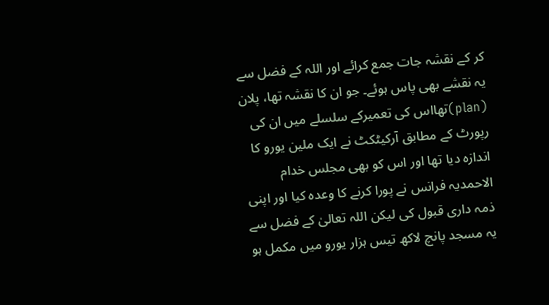کر کے نقشہ جات جمع کرائے اور اللہ کے فضل سے یہ نقشے بھی پاس ہوئے۔ جو ان کا نقشہ تھا، پلان (plan)تھااس کی تعمیرکے سلسلے میں ان کی رپورٹ کے مطابق آرکیٹکٹ نے ایک ملین یورو کا اندازہ دیا تھا اور اس کو بھی مجلس خدام الاحمدیہ فرانس نے پورا کرنے کا وعدہ کیا اور اپنی ذمہ داری قبول کی لیکن اللہ تعالیٰ کے فضل سے یہ مسجد پانچ لاکھ تیس ہزار یورو میں مکمل ہو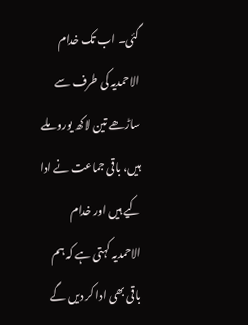گئی۔ اب تک خدام الاحمدیہ کی طرف سے ساڑھے تین لاکھ یورو ملے ہیں، باقی جماعت نے ادا کیے ہیں اور خدام الاحمدیہ کہتی ہے کہ ہم باقی بھی ادا کر دیں گے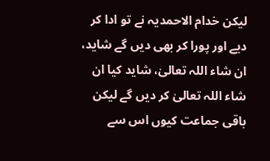لیکن خدام الاحمدیہ نے تو ادا کر دیے اور پورا کر بھی دیں گے شاید، ان شاء اللہ تعالیٰ، شاید کیا ان شاء اللہ تعالیٰ کر دیں گے لیکن باقی جماعت کیوں اس سے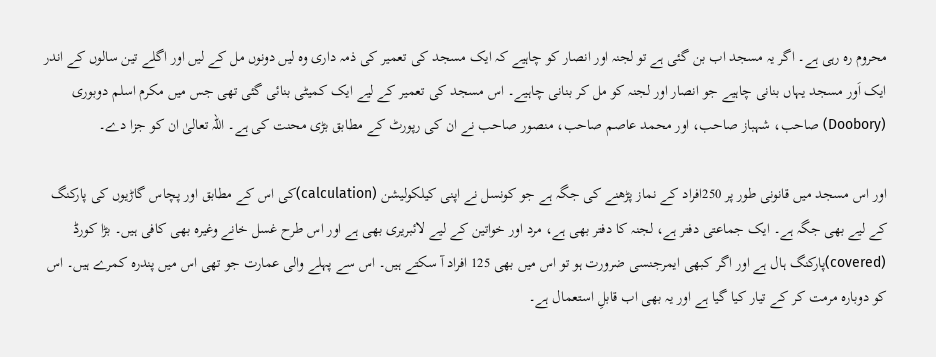محروم رہ رہی ہے۔ اگر یہ مسجد اب بن گئی ہے تو لجنہ اور انصار کو چاہیے کہ ایک مسجد کی تعمیر کی ذمہ داری وہ لیں دونوں مل کے لیں اور اگلے تین سالوں کے اندر ایک اَور مسجد یہاں بنانی چاہیے جو انصار اور لجنہ کو مل کر بنانی چاہیے۔ اس مسجد کی تعمیر کے لیے ایک کمیٹی بنائی گئی تھی جس میں مکرم اسلم دوبوری (Doobory) صاحب، شہباز صاحب، اور محمد عاصم صاحب، منصور صاحب نے ان کی رپورٹ کے مطابق بڑی محنت کی ہے۔ اللہ تعالیٰ ان کو جزا دے۔

اور اس مسجد میں قانونی طور پر 250افراد کے نماز پڑھنے کی جگہ ہے جو کونسل نے اپنی کیلکولیشن (calculation)کی اس کے مطابق اور پچاس گاڑیوں کی پارکنگ کے لیے بھی جگہ ہے۔ ایک جماعتی دفتر ہے، لجنہ کا دفتر بھی ہے، مرد اور خواتین کے لیے لائبریری بھی ہے اور اس طرح غسل خانے وغیرہ بھی کافی ہیں۔ بڑا کورڈ (covered)پارکنگ ہال ہے اور اگر کبھی ایمرجنسی ضرورت ہو تو اس میں بھی 125 افراد آ سکتے ہیں۔ اس سے پہلے والی عمارت جو تھی اس میں پندرہ کمرے ہیں۔ اس کو دوبارہ مرمت کر کے تیار کیا گیا ہے اور یہ بھی اب قابلِ استعمال ہے۔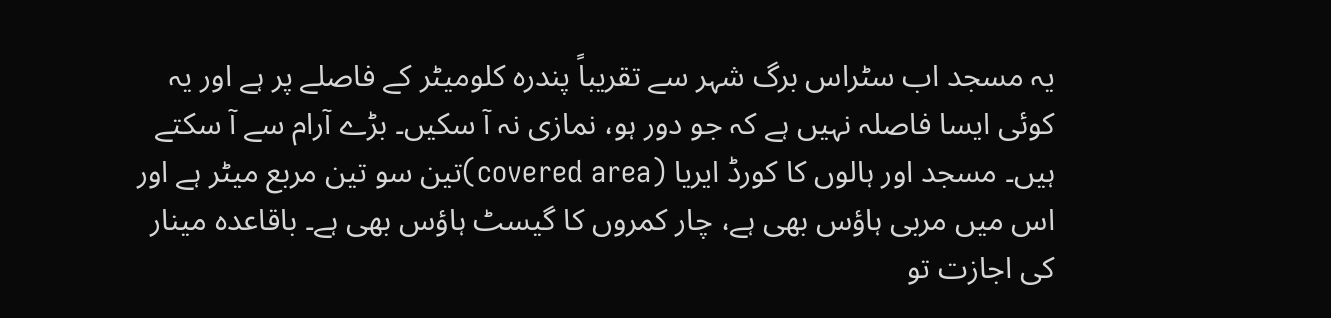یہ مسجد اب سٹراس برگ شہر سے تقریباً پندرہ کلومیٹر کے فاصلے پر ہے اور یہ کوئی ایسا فاصلہ نہیں ہے کہ جو دور ہو، نمازی نہ آ سکیں۔ بڑے آرام سے آ سکتے ہیں۔ مسجد اور ہالوں کا کورڈ ایریا (covered area)تین سو تین مربع میٹر ہے اور اس میں مربی ہاؤس بھی ہے، چار کمروں کا گیسٹ ہاؤس بھی ہے۔ باقاعدہ مینار کی اجازت تو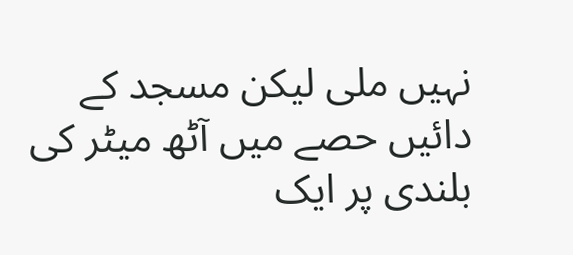نہیں ملی لیکن مسجد کے دائیں حصے میں آٹھ میٹر کی بلندی پر ایک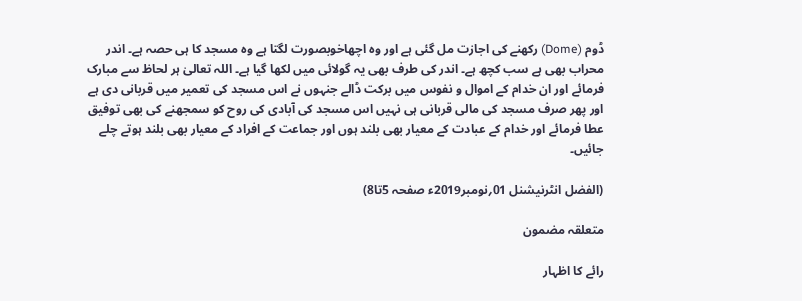ڈوم (Dome) رکھنے کی اجازت مل گئی ہے اور وہ اچھاخوبصورت لگتا ہے وہ مسجد کا ہی حصہ ہے۔ اندر محراب بھی ہے سب کچھ ہے۔ اندر کی طرف بھی یہ گولائی میں لکھا گیا ہے۔ اللہ تعالیٰ ہر لحاظ سے مبارک فرمائے اور ان خدام کے اموال و نفوس میں برکت ڈالے جنہوں نے اس مسجد کی تعمیر میں قربانی دی ہے اور پھر صرف مسجد کی مالی قربانی ہی نہیں اس مسجد کی آبادی کی روح کو سمجھنے کی بھی توفیق عطا فرمائے اور خدام کے عبادت کے معیار بھی بلند ہوں اور جماعت کے افراد کے معیار بھی بلند ہوتے چلے جائیں۔

(الفضل انٹرنیشنل 01؍نومبر2019ء صفحہ 5تا8)

متعلقہ مضمون

رائے کا اظہار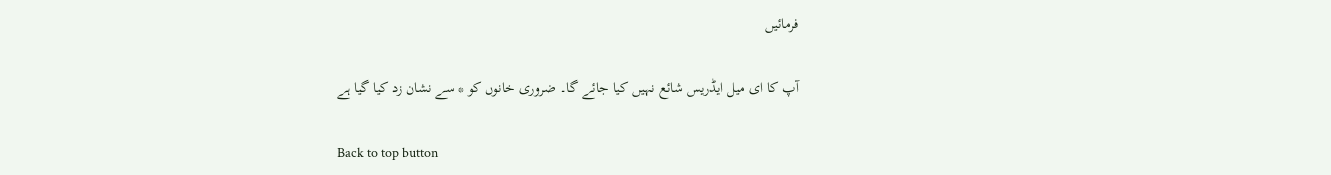فرمائیں

آپ کا ای میل ایڈریس شائع نہیں کیا جائے گا۔ ضروری خانوں کو * سے نشان زد کیا گیا ہے

Back to top button